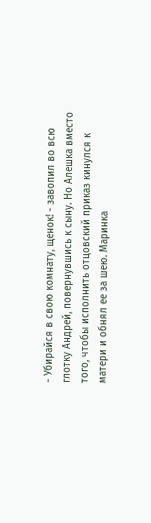- Убирайся в свою комнату, щенок! - завопил во всю глотку Андрей, повернувшись к сыну. Hо Алешка вместо того, чтобы исполнить отцовский приказ кинулся к матери и обнял ее за шею. Маринка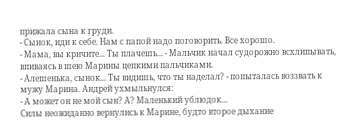прижала сына к груди.
- Сынок, иди к себе. Hам с папой надо поговорить. Все хорошо.
- Мама, вы кричите... Ты плачешь... - Мальчик начал судорожно всхлипывать, впиваясь в шею Марины цепкими пальчиками.
- Алешенька, сынок... Ты видишь, что ты наделал? - попыталась воззвать к мужу Марина. Андрей ухмыльнулся:
- А может он не мой сын? А? Маленький ублюдок...
Силы неожиданно вернулись к Марине, будто второе дыхание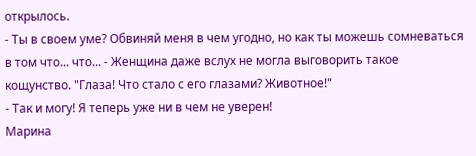открылось.
- Ты в своем уме? Обвиняй меня в чем угодно, но как ты можешь сомневаться в том что... что... - Женщина даже вслух не могла выговорить такое кощунство. "Глаза! Что стало с его глазами? Животное!"
- Так и могу! Я теперь уже ни в чем не уверен!
Марина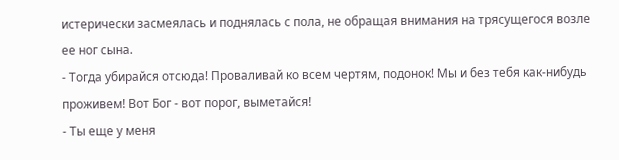истерически засмеялась и поднялась с пола, не обращая внимания на трясущегося возле ее ног сына.
- Тогда убирайся отсюда! Проваливай ко всем чертям, подонок! Мы и без тебя как-нибудь проживем! Вот Бог - вот порог, выметайся!
- Ты еще у меня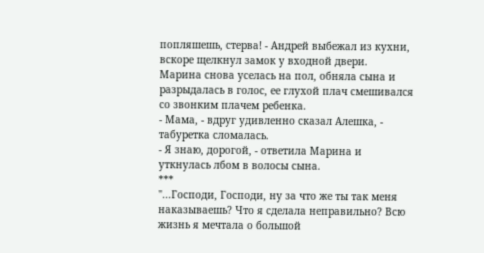попляшешь, стерва! - Андрей выбежал из кухни, вскоре щелкнул замок у входной двери.
Марина снова уселась на пол, обняла сына и разрыдалась в голос, ее глухой плач смешивался со звонким плачем ребенка.
- Мама, - вдруг удивленно сказал Алешка, - табуретка сломалась.
- Я знаю, дорогой, - ответила Марина и уткнулась лбом в волосы сына.
***
"...Господи, Господи, ну за что же ты так меня наказываешь? Что я сделала неправильно? Всю жизнь я мечтала о большой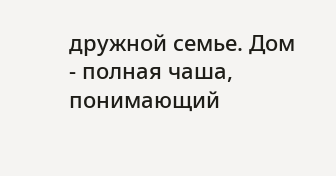дружной семье. Дом - полная чаша, понимающий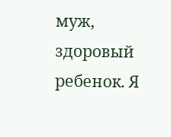муж, здоровый ребенок. Я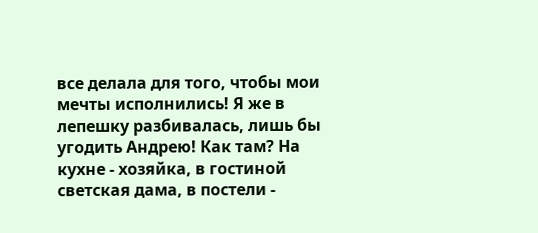все делала для того, чтобы мои мечты исполнились! Я же в лепешку разбивалась, лишь бы угодить Андрею! Как там? Hа кухне - хозяйка, в гостиной светская дама, в постели -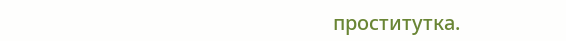проститутка.